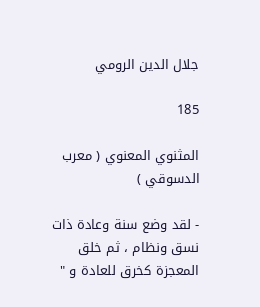جلال الدين الرومي

185

المثنوي المعنوي ( معرب الدسوقي )

- لقد وضع سنة وعادة ذات نسق ونظام ، ثم خلق المعجزة كخرق للعادة و "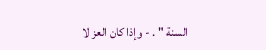السنة " . - وإذا كان العز لا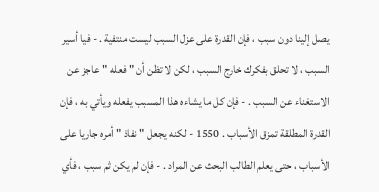يصل إلينا دون سبب ، فإن القدرة على عزل السبب ليست منتفية . - فيا أسير السبب ، لا تحلق بفكرك خارج السبب ، لكن لا تظن أن " فعله " عاجز عن الاستغناء عن السبب . - فإن كل ما يشاءه هذا المسبب يفعله ويأتي به ، فإن القدرة المطلقة تمزق الأسباب . 1550 - لكنه يجعل " نفاذ " أمره جاريا على الأسباب ، حتى يعلم الطالب البحث عن المراد . - فإن لم يكن ثم سبب ، فأي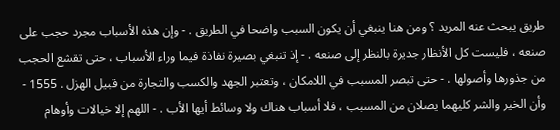طريق يبحث عنه المريد ؟ ومن هنا ينبغي أن يكون السبب واضحا في الطريق . - وإن هذه الأسباب مجرد حجب على صنعه ، فليست كل الأنظار جديرة بالنظر إلى صنعه . - إذ تنبغي بصيرة نفاذة فيما وراء الأسباب ، حتى تقشع الحجب من جذورها وأصولها . - حتى تبصر المسبب في اللامكان ، وتعتبر الجهد والكسب والتجارة من قبيل الهزل . 1555 - وأن الخير والشر كليهما يصلان من المسبب ، فلا أسباب هناك ولا وسائط أيها الأب . - اللهم إلا خيالات وأوهام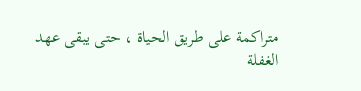متراكمة على طريق الحياة ، حتى يبقى عهد الغفلة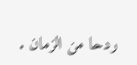ردحا من الزمان .